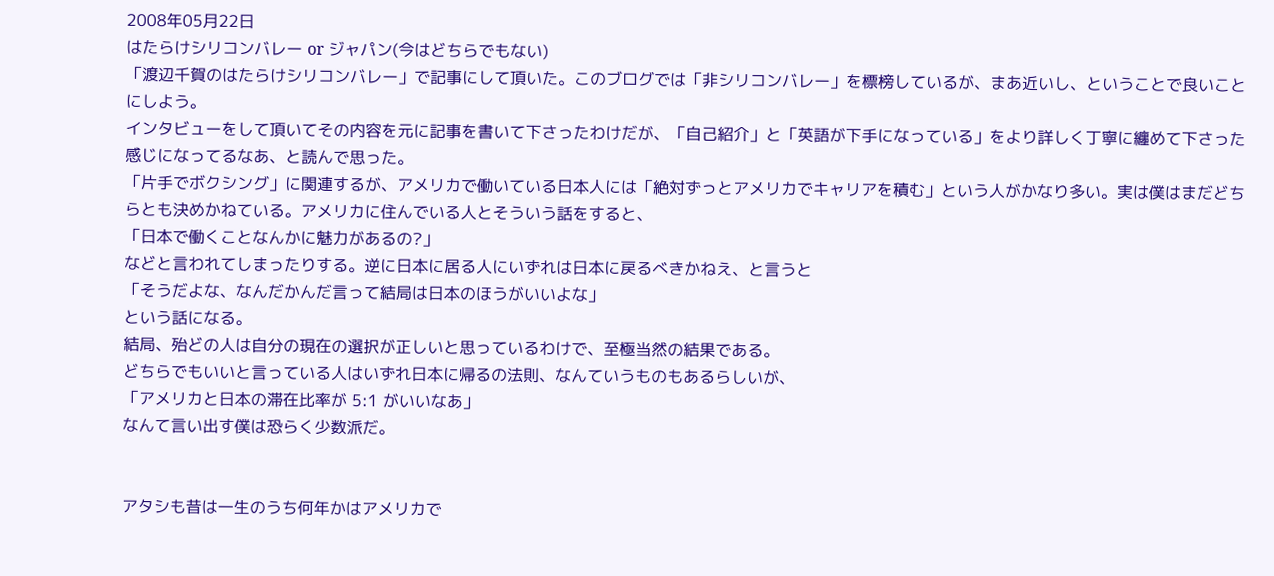2008年05月22日
はたらけシリコンバレー or ジャパン(今はどちらでもない)
「渡辺千賀のはたらけシリコンバレー」で記事にして頂いた。このブログでは「非シリコンバレー」を標榜しているが、まあ近いし、ということで良いことにしよう。
インタビューをして頂いてその内容を元に記事を書いて下さったわけだが、「自己紹介」と「英語が下手になっている」をより詳しく丁寧に纏めて下さった感じになってるなあ、と読んで思った。
「片手でボクシング」に関連するが、アメリカで働いている日本人には「絶対ずっとアメリカでキャリアを積む」という人がかなり多い。実は僕はまだどちらとも決めかねている。アメリカに住んでいる人とそういう話をすると、
「日本で働くことなんかに魅力があるの?」
などと言われてしまったりする。逆に日本に居る人にいずれは日本に戻るべきかねえ、と言うと
「そうだよな、なんだかんだ言って結局は日本のほうがいいよな」
という話になる。
結局、殆どの人は自分の現在の選択が正しいと思っているわけで、至極当然の結果である。
どちらでもいいと言っている人はいずれ日本に帰るの法則、なんていうものもあるらしいが、
「アメリカと日本の滞在比率が 5:1 がいいなあ」
なんて言い出す僕は恐らく少数派だ。


アタシも昔は一生のうち何年かはアメリカで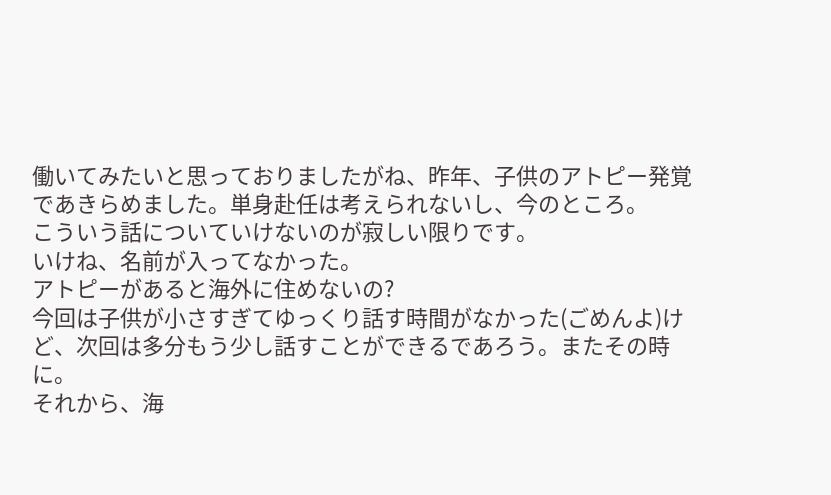働いてみたいと思っておりましたがね、昨年、子供のアトピー発覚であきらめました。単身赴任は考えられないし、今のところ。
こういう話についていけないのが寂しい限りです。
いけね、名前が入ってなかった。
アトピーがあると海外に住めないの?
今回は子供が小さすぎてゆっくり話す時間がなかった(ごめんよ)けど、次回は多分もう少し話すことができるであろう。またその時に。
それから、海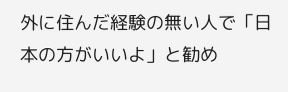外に住んだ経験の無い人で「日本の方がいいよ」と勧め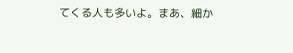てくる人も多いよ。まあ、細か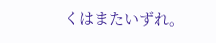くはまたいずれ。